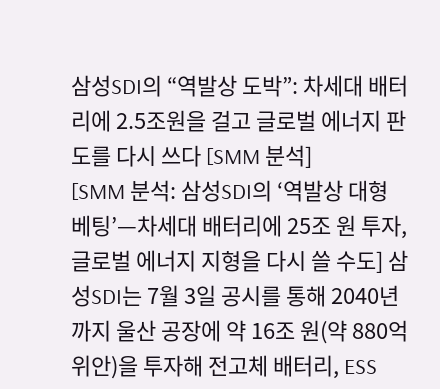삼성SDI의 “역발상 도박”: 차세대 배터리에 2.5조원을 걸고 글로벌 에너지 판도를 다시 쓰다 [SMM 분석]
[SMM 분석: 삼성SDI의 ‘역발상 대형 베팅’—차세대 배터리에 25조 원 투자, 글로벌 에너지 지형을 다시 쓸 수도] 삼성SDI는 7월 3일 공시를 통해 2040년까지 울산 공장에 약 16조 원(약 880억 위안)을 투자해 전고체 배터리, ESS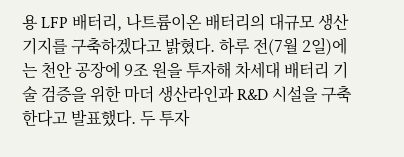용 LFP 배터리, 나트륨이온 배터리의 대규모 생산기지를 구축하겠다고 밝혔다. 하루 전(7월 2일)에는 천안 공장에 9조 원을 투자해 차세대 배터리 기술 검증을 위한 마더 생산라인과 R&D 시설을 구축한다고 발표했다. 두 투자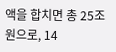액을 합치면 총 25조 원으로, 14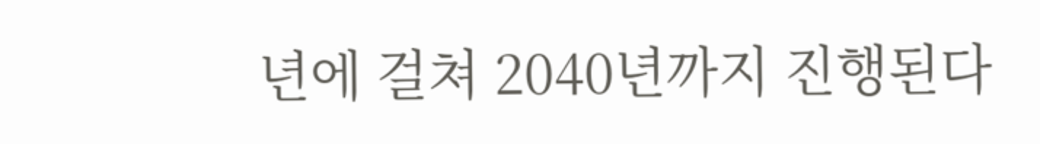년에 걸쳐 2040년까지 진행된다